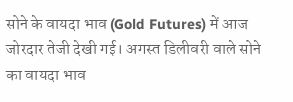सोने के वायदा भाव (Gold Futures) में आज जोरदार तेजी देखी गई। अगस्त डिलीवरी वाले सोने का वायदा भाव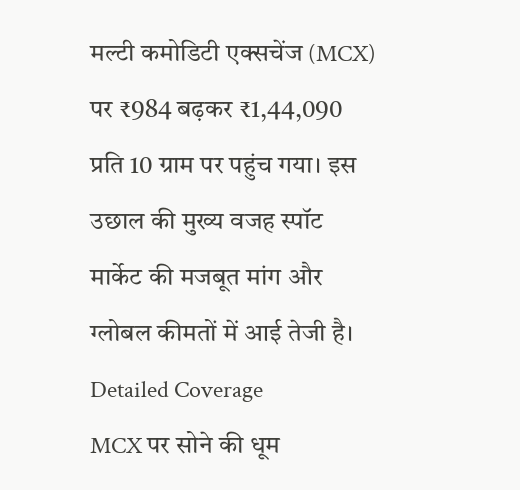मल्टी कमोडिटी एक्सचेंज (MCX) पर ₹984 बढ़कर ₹1,44,090 प्रति 10 ग्राम पर पहुंच गया। इस उछाल की मुख्य वजह स्पॉट मार्केट की मजबूत मांग और ग्लोबल कीमतों में आई तेजी है।
Detailed Coverage
MCX पर सोने की धूम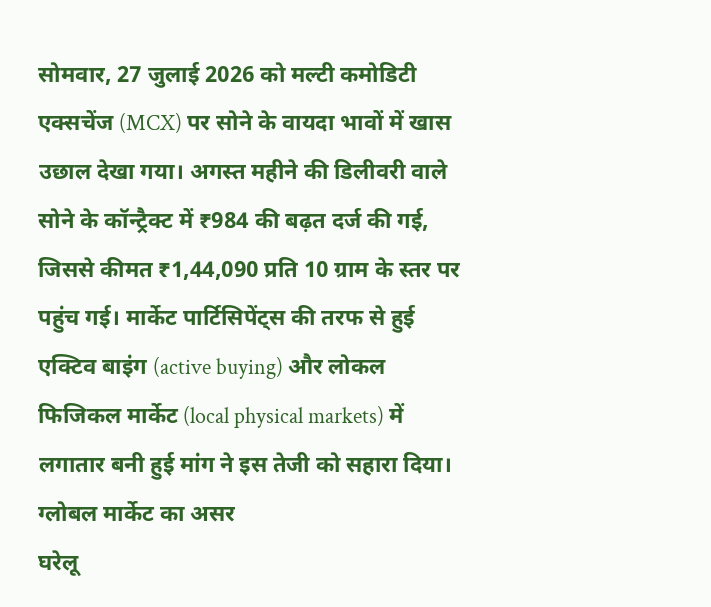सोमवार, 27 जुलाई 2026 को मल्टी कमोडिटी एक्सचेंज (MCX) पर सोने के वायदा भावों में खास उछाल देखा गया। अगस्त महीने की डिलीवरी वाले सोने के कॉन्ट्रैक्ट में ₹984 की बढ़त दर्ज की गई, जिससे कीमत ₹1,44,090 प्रति 10 ग्राम के स्तर पर पहुंच गई। मार्केट पार्टिसिपेंट्स की तरफ से हुई एक्टिव बाइंग (active buying) और लोकल फिजिकल मार्केट (local physical markets) में लगातार बनी हुई मांग ने इस तेजी को सहारा दिया।
ग्लोबल मार्केट का असर
घरेलू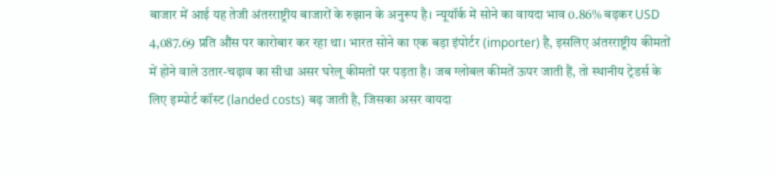बाजार में आई यह तेजी अंतरराष्ट्रीय बाजारों के रुझान के अनुरूप है। न्यूयॉर्क में सोने का वायदा भाव 0.86% बढ़कर USD 4,087.69 प्रति औंस पर कारोबार कर रहा था। भारत सोने का एक बड़ा इंपोर्टर (importer) है, इसलिए अंतरराष्ट्रीय कीमतों में होने वाले उतार-चढ़ाव का सीधा असर घरेलू कीमतों पर पड़ता है। जब ग्लोबल कीमतें ऊपर जाती हैं, तो स्थानीय ट्रेडर्स के लिए इम्पोर्ट कॉस्ट (landed costs) बढ़ जाती है, जिसका असर वायदा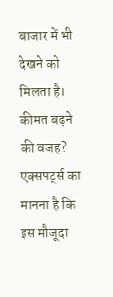बाजार में भी देखने को मिलता है।
कीमत बढ़ने की वजह?
एक्सपर्ट्स का मानना है कि इस मौजूदा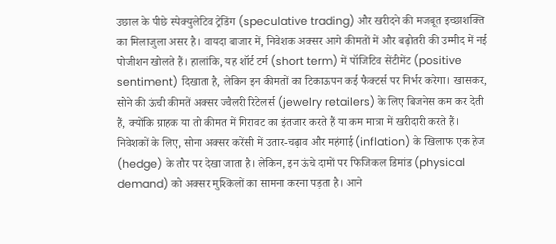उछाल के पीछे स्पेक्युलेटिव ट्रेडिंग (speculative trading) और खरीदने की मजबूत इच्छाशक्ति का मिलाजुला असर है। वायदा बाजार में, निवेशक अक्सर आगे कीमतों में और बढ़ोतरी की उम्मीद में नई पोजीशन खोलते हैं। हालांकि, यह शॉर्ट टर्म (short term) में पॉजिटिव सेंटीमेंट (positive sentiment) दिखाता है, लेकिन इन कीमतों का टिकाऊपन कई फैक्टर्स पर निर्भर करेगा। खासकर, सोने की ऊंची कीमतें अक्सर ज्वैलरी रिटेलर्स (jewelry retailers) के लिए बिजनेस कम कर देती हैं, क्योंकि ग्राहक या तो कीमत में गिरावट का इंतजार करते हैं या कम मात्रा में खरीदारी करते हैं।
निवेशकों के लिए, सोना अक्सर करेंसी में उतार-चढ़ाव और महंगाई (inflation) के खिलाफ एक हेज (hedge) के तौर पर देखा जाता है। लेकिन, इन ऊंचे दामों पर फिजिकल डिमांड (physical demand) को अक्सर मुश्किलों का सामना करना पड़ता है। आने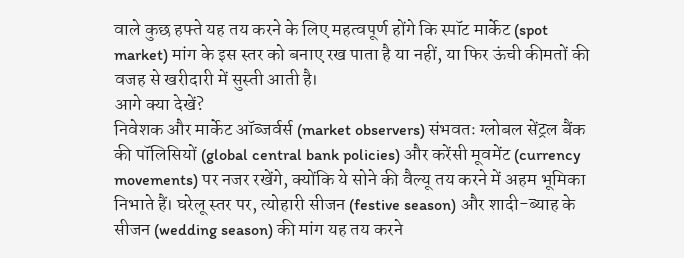वाले कुछ हफ्ते यह तय करने के लिए महत्वपूर्ण होंगे कि स्पॉट मार्केट (spot market) मांग के इस स्तर को बनाए रख पाता है या नहीं, या फिर ऊंची कीमतों की वजह से खरीदारी में सुस्ती आती है।
आगे क्या देखें?
निवेशक और मार्केट ऑब्जर्वर्स (market observers) संभवतः ग्लोबल सेंट्रल बैंक की पॉलिसियों (global central bank policies) और करेंसी मूवमेंट (currency movements) पर नजर रखेंगे, क्योंकि ये सोने की वैल्यू तय करने में अहम भूमिका निभाते हैं। घरेलू स्तर पर, त्योहारी सीजन (festive season) और शादी-ब्याह के सीजन (wedding season) की मांग यह तय करने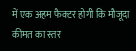में एक अहम फैक्टर होगी कि मौजूदा कीमत का स्तर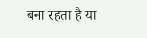बना रहता है या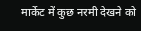मार्केट में कुछ नरमी देखने को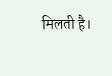मिलती है।